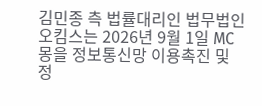김민종 측 법률대리인 법무법인 오킴스는 2026년 9월 1일 MC몽을 정보통신망 이용촉진 및 정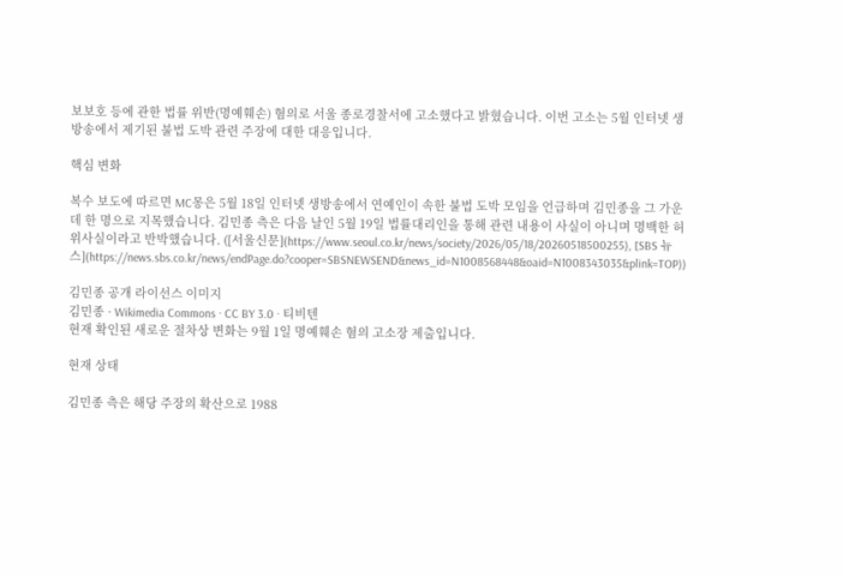보보호 등에 관한 법률 위반(명예훼손) 혐의로 서울 종로경찰서에 고소했다고 밝혔습니다. 이번 고소는 5월 인터넷 생방송에서 제기된 불법 도박 관련 주장에 대한 대응입니다.

핵심 변화

복수 보도에 따르면 MC몽은 5월 18일 인터넷 생방송에서 연예인이 속한 불법 도박 모임을 언급하며 김민종을 그 가운데 한 명으로 지목했습니다. 김민종 측은 다음 날인 5월 19일 법률대리인을 통해 관련 내용이 사실이 아니며 명백한 허위사실이라고 반박했습니다. ([서울신문](https://www.seoul.co.kr/news/society/2026/05/18/20260518500255), [SBS 뉴스](https://news.sbs.co.kr/news/endPage.do?cooper=SBSNEWSEND&news_id=N1008568448&oaid=N1008343035&plink=TOP))

김민종 공개 라이선스 이미지
김민종 · Wikimedia Commons · CC BY 3.0 · 티비텐
현재 확인된 새로운 절차상 변화는 9월 1일 명예훼손 혐의 고소장 제출입니다.

현재 상태

김민종 측은 해당 주장의 확산으로 1988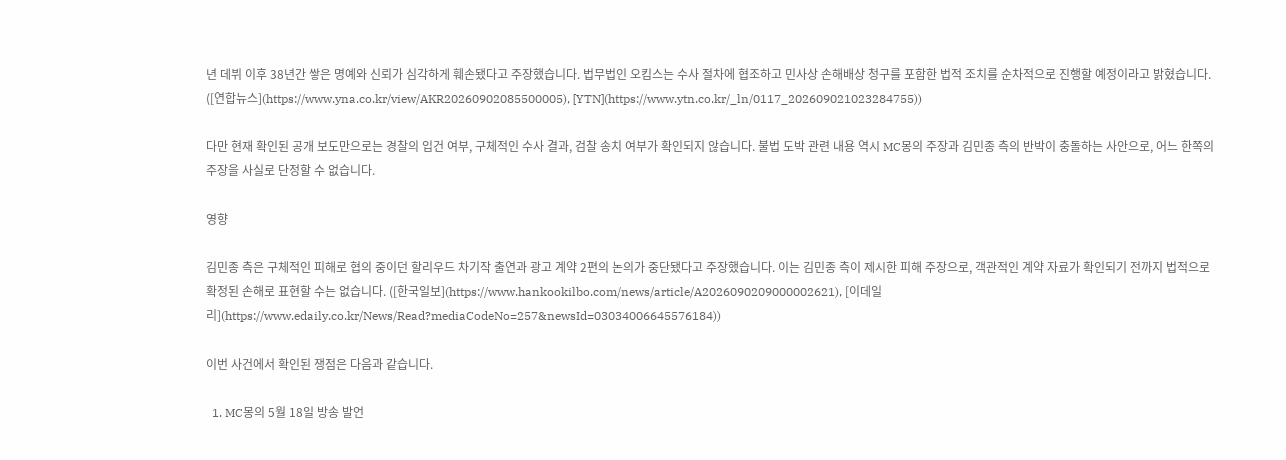년 데뷔 이후 38년간 쌓은 명예와 신뢰가 심각하게 훼손됐다고 주장했습니다. 법무법인 오킴스는 수사 절차에 협조하고 민사상 손해배상 청구를 포함한 법적 조치를 순차적으로 진행할 예정이라고 밝혔습니다. ([연합뉴스](https://www.yna.co.kr/view/AKR20260902085500005), [YTN](https://www.ytn.co.kr/_ln/0117_202609021023284755))

다만 현재 확인된 공개 보도만으로는 경찰의 입건 여부, 구체적인 수사 결과, 검찰 송치 여부가 확인되지 않습니다. 불법 도박 관련 내용 역시 MC몽의 주장과 김민종 측의 반박이 충돌하는 사안으로, 어느 한쪽의 주장을 사실로 단정할 수 없습니다.

영향

김민종 측은 구체적인 피해로 협의 중이던 할리우드 차기작 출연과 광고 계약 2편의 논의가 중단됐다고 주장했습니다. 이는 김민종 측이 제시한 피해 주장으로, 객관적인 계약 자료가 확인되기 전까지 법적으로 확정된 손해로 표현할 수는 없습니다. ([한국일보](https://www.hankookilbo.com/news/article/A2026090209000002621), [이데일리](https://www.edaily.co.kr/News/Read?mediaCodeNo=257&newsId=03034006645576184))

이번 사건에서 확인된 쟁점은 다음과 같습니다.

  1. MC몽의 5월 18일 방송 발언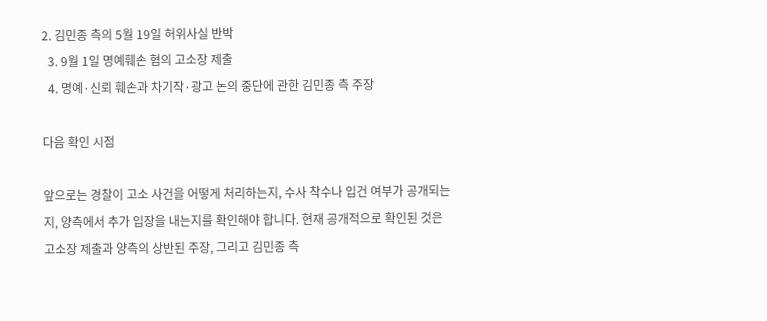2. 김민종 측의 5월 19일 허위사실 반박
  3. 9월 1일 명예훼손 혐의 고소장 제출
  4. 명예·신뢰 훼손과 차기작·광고 논의 중단에 관한 김민종 측 주장

다음 확인 시점

앞으로는 경찰이 고소 사건을 어떻게 처리하는지, 수사 착수나 입건 여부가 공개되는지, 양측에서 추가 입장을 내는지를 확인해야 합니다. 현재 공개적으로 확인된 것은 고소장 제출과 양측의 상반된 주장, 그리고 김민종 측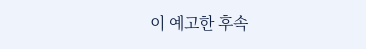이 예고한 후속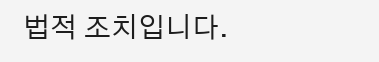법적 조치입니다.